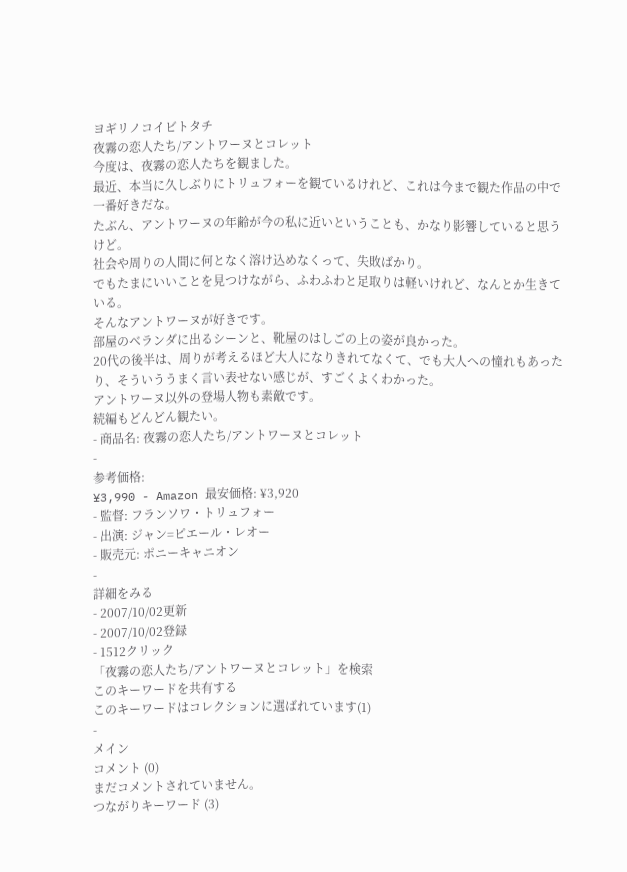ヨギリノコイビトタチ
夜霧の恋人たち/アントワーヌとコレット
今度は、夜霧の恋人たちを観ました。
最近、本当に久しぶりにトリュフォーを観ているけれど、これは今まで観た作品の中で一番好きだな。
たぶん、アントワーヌの年齢が今の私に近いということも、かなり影響していると思うけど。
社会や周りの人間に何となく溶け込めなくって、失敗ばかり。
でもたまにいいことを見つけながら、ふわふわと足取りは軽いけれど、なんとか生きている。
そんなアントワーヌが好きです。
部屋のベランダに出るシーンと、靴屋のはしごの上の姿が良かった。
20代の後半は、周りが考えるほど大人になりきれてなくて、でも大人への憧れもあったり、そういううまく言い表せない感じが、すごくよくわかった。
アントワーヌ以外の登場人物も素敵です。
続編もどんどん観たい。
- 商品名: 夜霧の恋人たち/アントワーヌとコレット
-
参考価格:
¥3,990 - Amazon 最安価格: ¥3,920
- 監督: フランソワ・トリュフォー
- 出演: ジャン=ピエール・レオー
- 販売元: ポニーキャニオン
-
詳細をみる
- 2007/10/02更新
- 2007/10/02登録
- 1512クリック
「夜霧の恋人たち/アントワーヌとコレット」を検索
このキーワードを共有する
このキーワードはコレクションに選ばれています(1)
-
メイン
コメント (0)
まだコメントされていません。
つながりキーワード (3)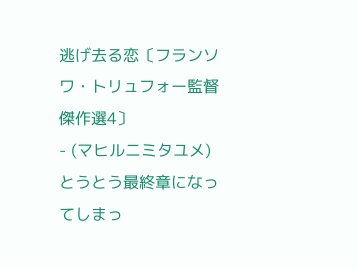逃げ去る恋〔フランソワ・トリュフォー監督傑作選4〕
- (マヒルニミタユメ)
とうとう最終章になってしまっ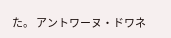た。 アントワーヌ・ドワネ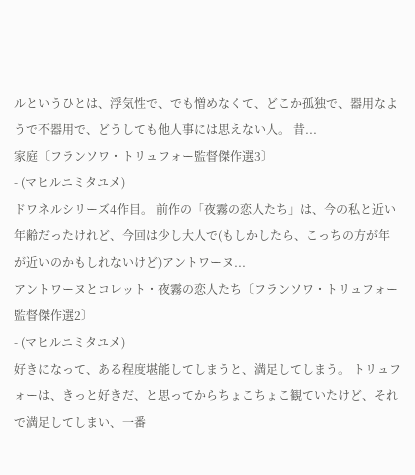ルというひとは、浮気性で、でも憎めなくて、どこか孤独で、器用なようで不器用で、どうしても他人事には思えない人。 昔...
家庭〔フランソワ・トリュフォー監督傑作選3〕
- (マヒルニミタユメ)
ドワネルシリーズ4作目。 前作の「夜霧の恋人たち」は、今の私と近い年齢だったけれど、今回は少し大人で(もしかしたら、こっちの方が年が近いのかもしれないけど)アントワーヌ...
アントワーヌとコレット・夜霧の恋人たち〔フランソワ・トリュフォー監督傑作選2〕
- (マヒルニミタユメ)
好きになって、ある程度堪能してしまうと、満足してしまう。 トリュフォーは、きっと好きだ、と思ってからちょこちょこ観ていたけど、それで満足してしまい、一番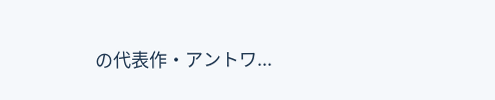の代表作・アントワ...